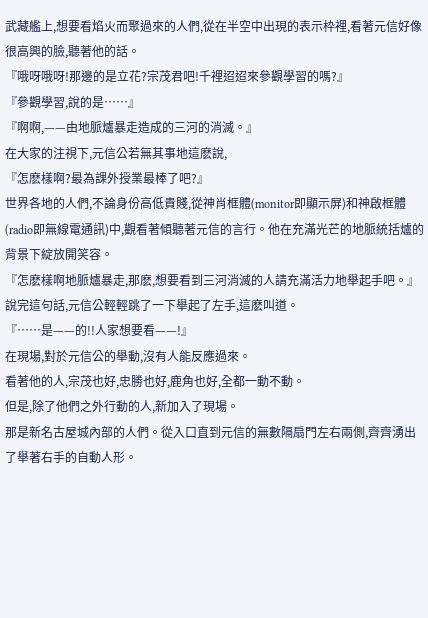武藏艦上,想要看焰火而聚過來的人們,從在半空中出現的表示枠裡,看著元信好像很高興的臉,聽著他的話。
『哦呀哦呀!那邊的是立花?宗茂君吧!千裡迢迢來參觀學習的嗎?』
『參觀學習,說的是……』
『啊啊,——由地脈爐暴走造成的三河的消滅。』
在大家的注視下,元信公若無其事地這麽說,
『怎麽樣啊?最為課外授業最棒了吧?』
世界各地的人們,不論身份高低貴賤,從神肖框體(monitor即顯示屏)和神啟框體(radio即無線電通訊)中,觀看著傾聽著元信的言行。他在充滿光芒的地脈統括爐的背景下綻放開笑容。
『怎麽樣啊地脈爐暴走,那麽,想要看到三河消滅的人請充滿活力地舉起手吧。』
說完這句話,元信公輕輕跳了一下舉起了左手,這麽叫道。
『……是——的!!人家想要看——!』
在現場,對於元信公的舉動,沒有人能反應過來。
看著他的人,宗茂也好,忠勝也好,鹿角也好,全都一動不動。
但是,除了他們之外行動的人,新加入了現場。
那是新名古屋城內部的人們。從入口直到元信的無數隔扇門左右兩側,齊齊湧出了舉著右手的自動人形。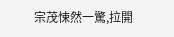宗茂悚然一驚,拉開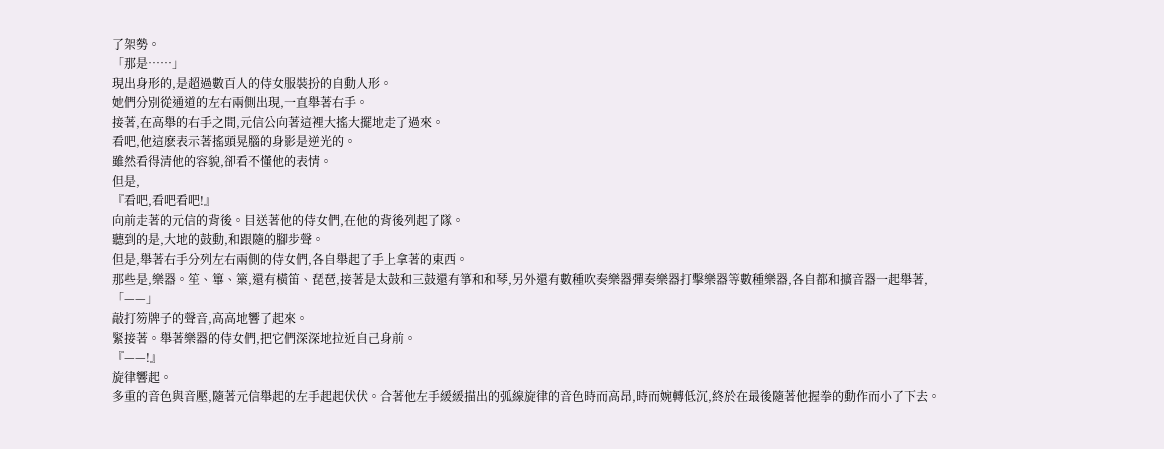了架勢。
「那是……」
現出身形的,是超過數百人的侍女服裝扮的自動人形。
她們分別從通道的左右兩側出現,一直舉著右手。
接著,在高舉的右手之間,元信公向著這裡大搖大擺地走了過來。
看吧,他這麽表示著搖頭晃腦的身影是逆光的。
雖然看得清他的容貌,卻看不懂他的表情。
但是,
『看吧,看吧看吧!』
向前走著的元信的背後。目送著他的侍女們,在他的背後列起了隊。
聽到的是,大地的鼓動,和跟隨的腳步聲。
但是,舉著右手分列左右兩側的侍女們,各自舉起了手上拿著的東西。
那些是,樂器。笙、篳、篥,還有橫笛、琵琶,接著是太鼓和三鼓還有箏和和琴,另外還有數種吹奏樂器彈奏樂器打擊樂器等數種樂器,各自都和擴音器一起舉著,
「——」
敲打笏牌子的聲音,高高地響了起來。
緊接著。舉著樂器的侍女們,把它們深深地拉近自己身前。
『——!』
旋律響起。
多重的音色與音壓,隨著元信舉起的左手起起伏伏。合著他左手緩緩描出的弧線旋律的音色時而高昂,時而婉轉低沉,終於在最後隨著他握拳的動作而小了下去。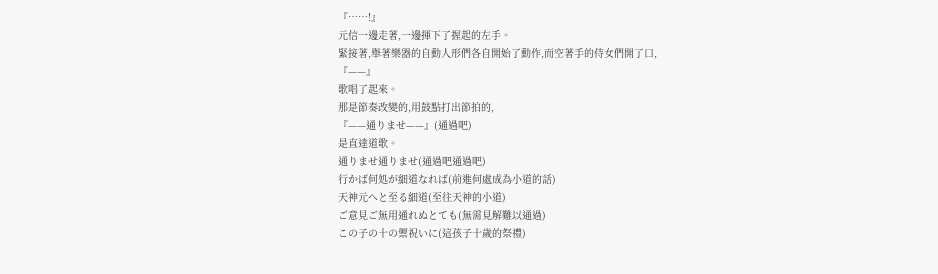『……!』
元信一邊走著,一邊揮下了握起的左手。
緊接著,舉著樂器的自動人形們各自開始了動作,而空著手的侍女們開了口,
『——』
歌唱了起來。
那是節奏改變的,用鼓點打出節拍的,
『——通りませ——』(通過吧)
是直達道歌。
通りませ通りませ(通過吧通過吧)
行かば何処が細道なれば(前進何處成為小道的話)
天神元へと至る細道(至往天神的小道)
ご意見ご無用通れぬとても(無需見解難以通過)
この子の十の禦祝いに(這孩子十歲的祭禮)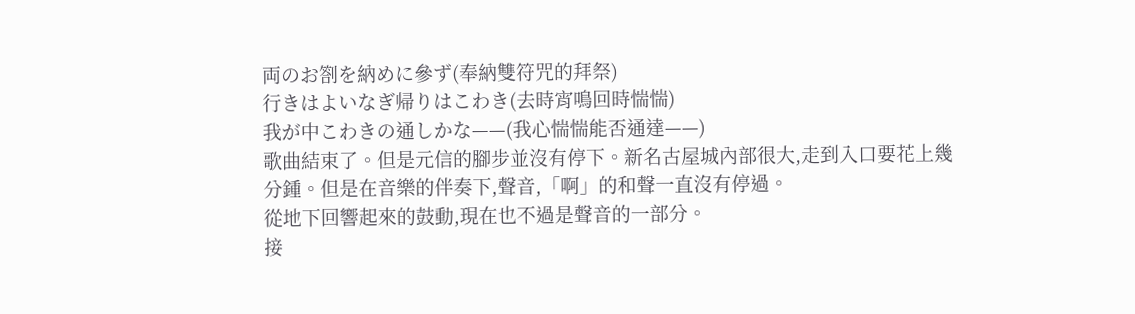両のお劄を納めに參ず(奉納雙符咒的拜祭)
行きはよいなぎ帰りはこわき(去時宵鳴回時惴惴)
我が中こわきの通しかな——(我心惴惴能否通達——)
歌曲結束了。但是元信的腳步並沒有停下。新名古屋城內部很大,走到入口要花上幾分鍾。但是在音樂的伴奏下,聲音,「啊」的和聲一直沒有停過。
從地下回響起來的鼓動,現在也不過是聲音的一部分。
接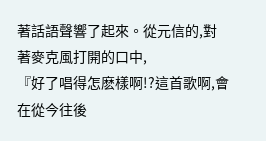著話語聲響了起來。從元信的,對著麥克風打開的口中,
『好了唱得怎麽樣啊!?這首歌啊,會在從今往後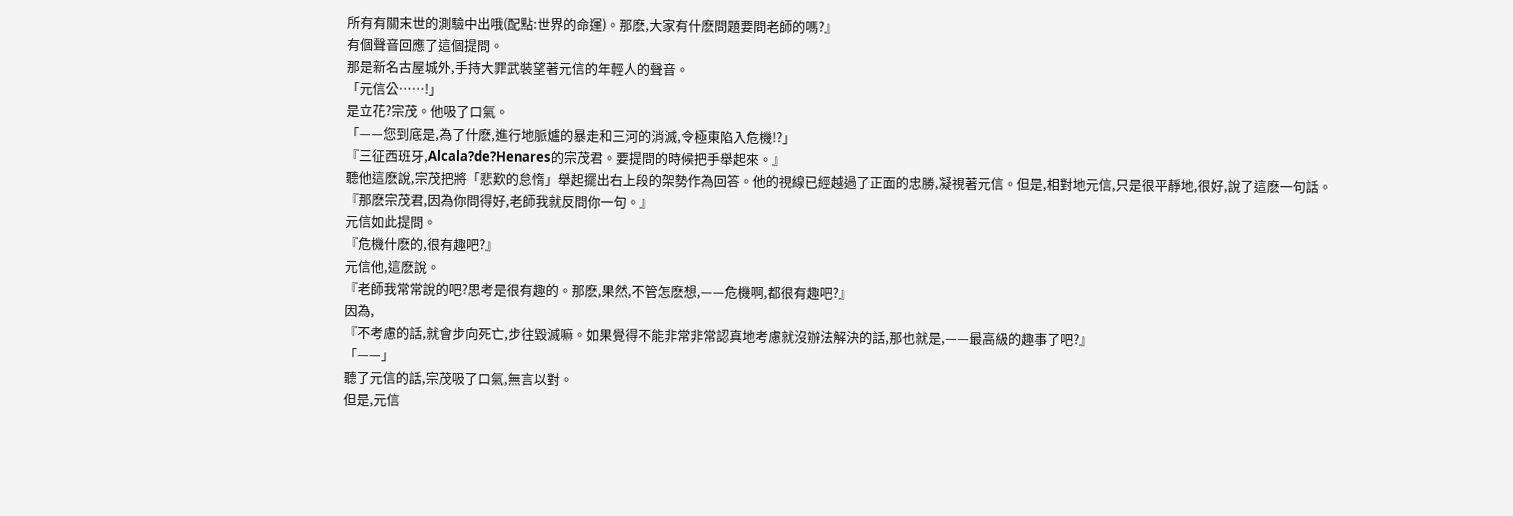所有有關末世的測驗中出哦(配點:世界的命運)。那麽,大家有什麽問題要問老師的嗎?』
有個聲音回應了這個提問。
那是新名古屋城外,手持大罪武裝望著元信的年輕人的聲音。
「元信公……!」
是立花?宗茂。他吸了口氣。
「——您到底是,為了什麽,進行地脈爐的暴走和三河的消滅,令極東陷入危機!?」
『三征西班牙,Alcala?de?Henares的宗茂君。要提問的時候把手舉起來。』
聽他這麽說,宗茂把將「悲歎的怠惰」舉起擺出右上段的架勢作為回答。他的視線已經越過了正面的忠勝,凝視著元信。但是,相對地元信,只是很平靜地,很好,說了這麽一句話。
『那麽宗茂君,因為你問得好,老師我就反問你一句。』
元信如此提問。
『危機什麽的,很有趣吧?』
元信他,這麽說。
『老師我常常說的吧?思考是很有趣的。那麽,果然,不管怎麽想,——危機啊,都很有趣吧?』
因為,
『不考慮的話,就會步向死亡,步往毀滅嘛。如果覺得不能非常非常認真地考慮就沒辦法解決的話,那也就是,——最高級的趣事了吧?』
「——」
聽了元信的話,宗茂吸了口氣,無言以對。
但是,元信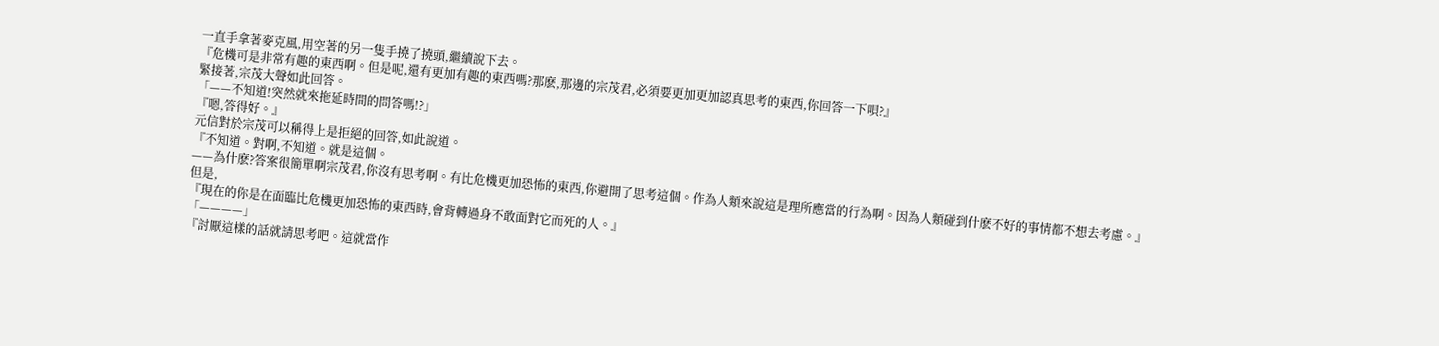一直手拿著麥克風,用空著的另一隻手撓了撓頭,繼續說下去。
『危機可是非常有趣的東西啊。但是呢,還有更加有趣的東西嗎?那麽,那邊的宗茂君,必須要更加更加認真思考的東西,你回答一下唄?』
緊接著,宗茂大聲如此回答。
「——不知道!突然就來拖延時間的問答嗎!?」
『嗯,答得好。』
元信對於宗茂可以稱得上是拒絕的回答,如此說道。
『不知道。對啊,不知道。就是這個。
——為什麽?答案很簡單啊宗茂君,你沒有思考啊。有比危機更加恐怖的東西,你避開了思考這個。作為人類來說這是理所應當的行為啊。因為人類碰到什麽不好的事情都不想去考慮。』
但是,
『現在的你是在面臨比危機更加恐怖的東西時,會背轉過身不敢面對它而死的人。』
「————」
『討厭這樣的話就請思考吧。這就當作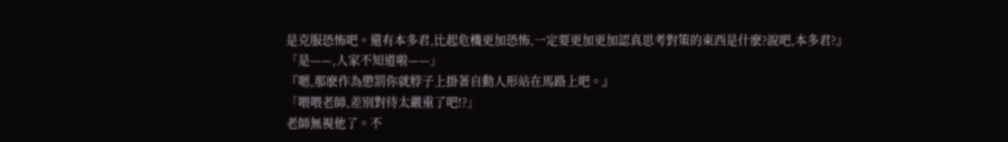是克服恐怖吧。還有本多君,比起危機更加恐怖,一定要更加更加認真思考對策的東西是什麽?說吧,本多君?』
「是——,人家不知道啦——」
『嗯,那麽作為懲罰你就脖子上掛著自動人形站在馬路上吧。』
「喂喂老師,差別對待太嚴重了吧!?」
老師無視他了。不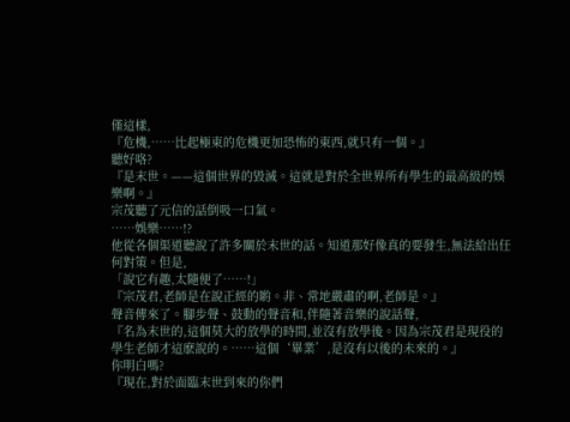僅這樣,
『危機,……比起極東的危機更加恐怖的東西,就只有一個。』
聽好咯?
『是末世。——這個世界的毀滅。這就是對於全世界所有學生的最高級的娛樂啊。』
宗茂聽了元信的話倒吸一口氣。
……娛樂……!?
他從各個渠道聽說了許多關於末世的話。知道那好像真的要發生,無法給出任何對策。但是,
「說它有趣,太隨便了……!」
『宗茂君,老師是在說正經的喲。非、常地嚴肅的啊,老師是。』
聲音傳來了。腳步聲、鼓動的聲音和,伴隨著音樂的說話聲,
『名為末世的,這個莫大的放學的時間,並沒有放學後。因為宗茂君是現役的學生老師才這麽說的。……這個‘畢業’,是沒有以後的未來的。』
你明白嗎?
『現在,對於面臨末世到來的你們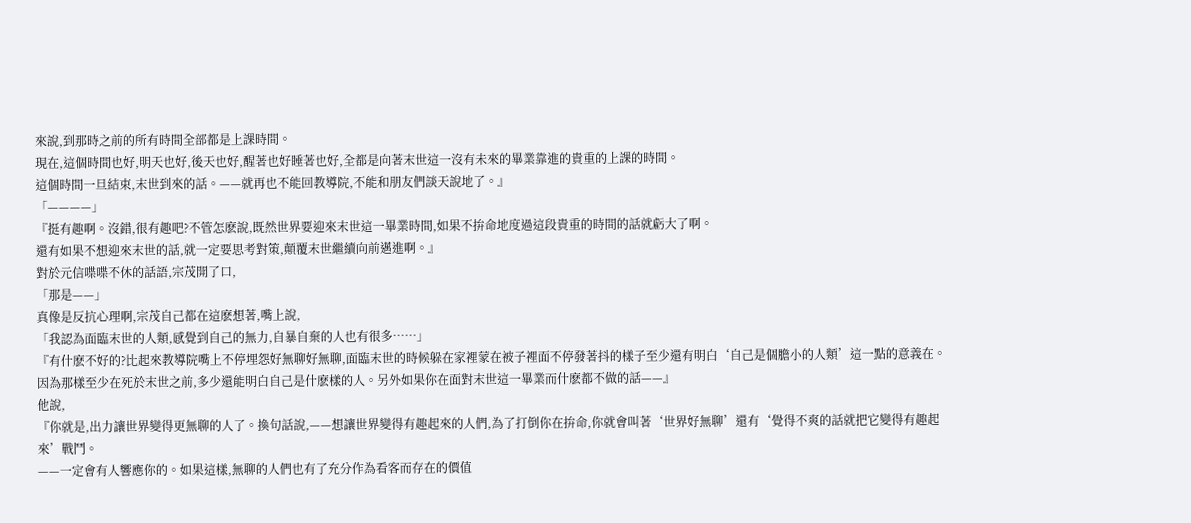來說,到那時之前的所有時間全部都是上課時間。
現在,這個時間也好,明天也好,後天也好,醒著也好睡著也好,全都是向著末世這一沒有未來的畢業靠進的貴重的上課的時間。
這個時間一旦結束,末世到來的話。——就再也不能回教導院,不能和朋友們談天說地了。』
「————」
『挺有趣啊。沒錯,很有趣吧?不管怎麽說,既然世界要迎來末世這一畢業時間,如果不拚命地度過這段貴重的時間的話就虧大了啊。
還有如果不想迎來末世的話,就一定要思考對策,顛覆末世繼續向前邁進啊。』
對於元信喋喋不休的話語,宗茂開了口,
「那是——」
真像是反抗心理啊,宗茂自己都在這麽想著,嘴上說,
「我認為面臨末世的人類,感覺到自己的無力,自暴自棄的人也有很多……」
『有什麽不好的?比起來教導院嘴上不停埋怨好無聊好無聊,面臨末世的時候躲在家裡蒙在被子裡面不停發著抖的樣子至少還有明白‘自己是個膽小的人類’這一點的意義在。因為那樣至少在死於末世之前,多少還能明白自己是什麽樣的人。另外如果你在面對末世這一畢業而什麽都不做的話——』
他說,
『你就是,出力讓世界變得更無聊的人了。換句話說,——想讓世界變得有趣起來的人們,為了打倒你在拚命,你就會叫著‘世界好無聊’還有‘覺得不爽的話就把它變得有趣起來’戰鬥。
——一定會有人響應你的。如果這樣,無聊的人們也有了充分作為看客而存在的價值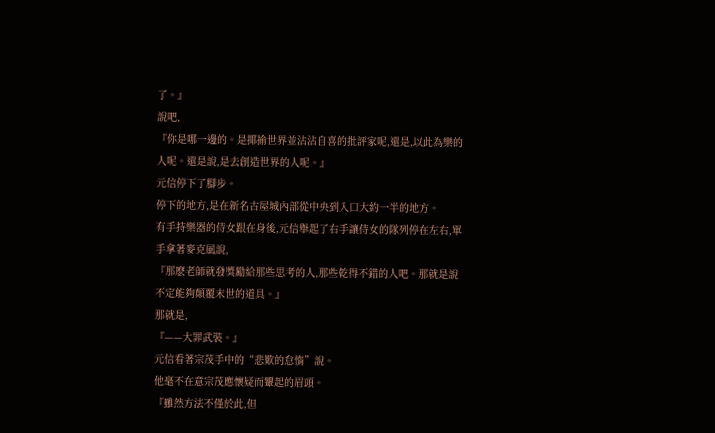了。』
說吧,
『你是哪一邊的。是揶揄世界並沾沾自喜的批評家呢,還是,以此為樂的人呢。還是說,是去創造世界的人呢。』
元信停下了腳步。
停下的地方,是在新名古屋城內部從中央到入口大約一半的地方。
有手持樂器的侍女跟在身後,元信舉起了右手讓侍女的隊列停在左右,單手拿著麥克風說,
『那麽老師就發獎勵給那些思考的人,那些乾得不錯的人吧。那就是說不定能夠顛覆末世的道具。』
那就是,
『——大罪武裝。』
元信看著宗茂手中的“悲歎的怠惰”說。
他毫不在意宗茂應懷疑而顰起的眉頭。
『雖然方法不僅於此,但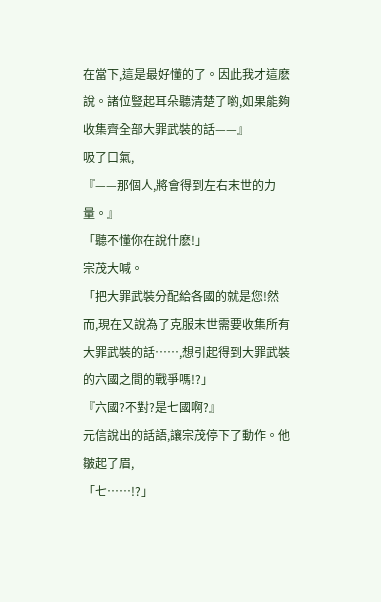在當下,這是最好懂的了。因此我才這麽說。諸位豎起耳朵聽清楚了喲,如果能夠收集齊全部大罪武裝的話——』
吸了口氣,
『——那個人,將會得到左右末世的力量。』
「聽不懂你在說什麽!」
宗茂大喊。
「把大罪武裝分配給各國的就是您!然而,現在又說為了克服末世需要收集所有大罪武裝的話……,想引起得到大罪武裝的六國之間的戰爭嗎!?」
『六國?不對?是七國啊?』
元信說出的話語,讓宗茂停下了動作。他皺起了眉,
「七……!?」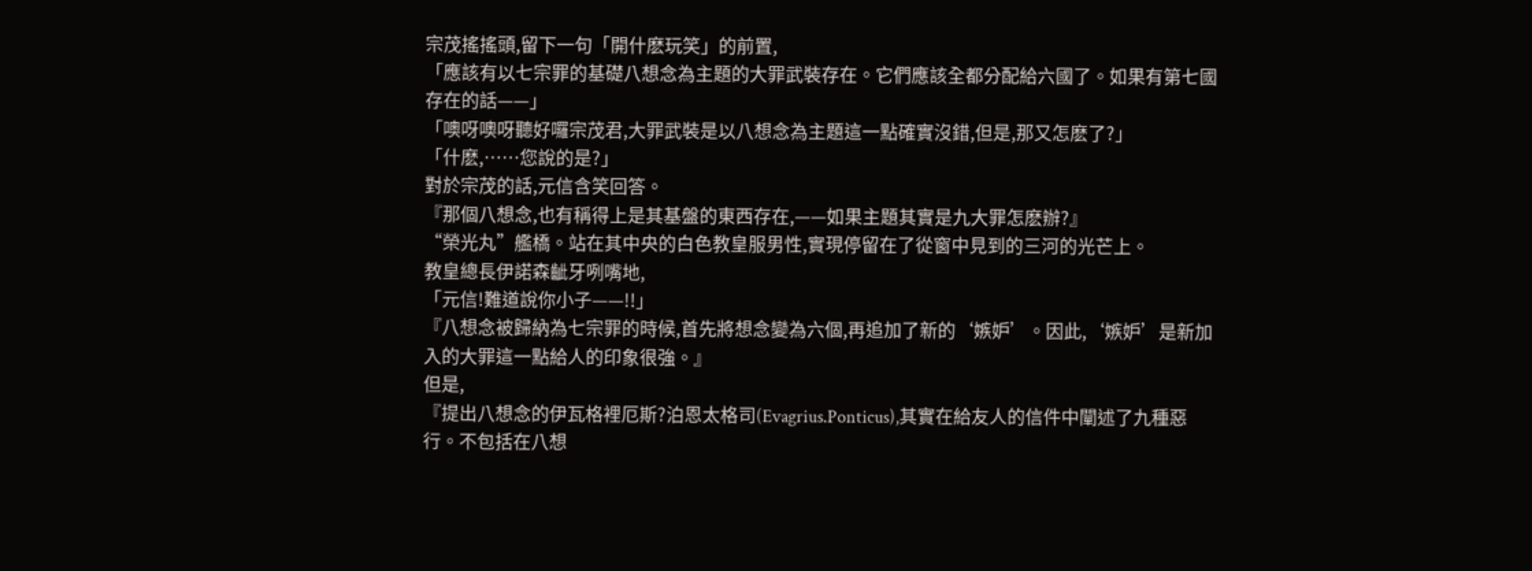宗茂搖搖頭,留下一句「開什麽玩笑」的前置,
「應該有以七宗罪的基礎八想念為主題的大罪武裝存在。它們應該全都分配給六國了。如果有第七國存在的話——」
「噢呀噢呀聽好囉宗茂君,大罪武裝是以八想念為主題這一點確實沒錯,但是,那又怎麽了?」
「什麽,……您說的是?」
對於宗茂的話,元信含笑回答。
『那個八想念,也有稱得上是其基盤的東西存在,——如果主題其實是九大罪怎麽辦?』
“榮光丸”艦橋。站在其中央的白色教皇服男性,實現停留在了從窗中見到的三河的光芒上。
教皇總長伊諾森齜牙咧嘴地,
「元信!難道說你小子——!!」
『八想念被歸納為七宗罪的時候,首先將想念變為六個,再追加了新的‘嫉妒’。因此,‘嫉妒’是新加入的大罪這一點給人的印象很強。』
但是,
『提出八想念的伊瓦格裡厄斯?泊恩太格司(Evagrius.Ponticus),其實在給友人的信件中闡述了九種惡行。不包括在八想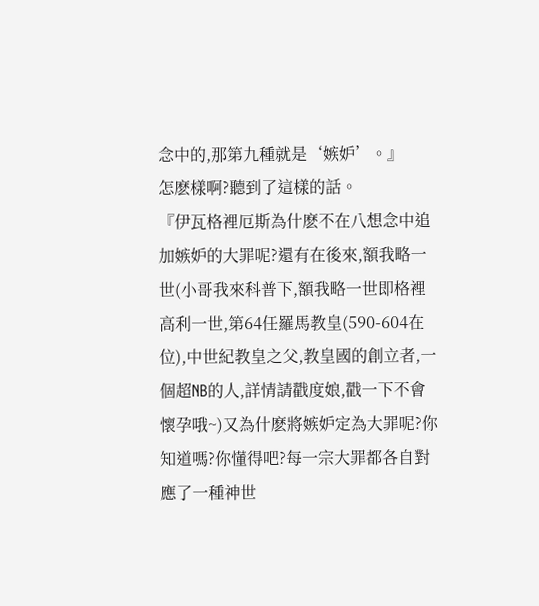念中的,那第九種就是‘嫉妒’。』
怎麽樣啊?聽到了這樣的話。
『伊瓦格裡厄斯為什麽不在八想念中追加嫉妒的大罪呢?還有在後來,額我略一世(小哥我來科普下,額我略一世即格裡高利一世,第64任羅馬教皇(590-604在位),中世紀教皇之父,教皇國的創立者,一個超NB的人,詳情請戳度娘,戳一下不會懷孕哦~)又為什麽將嫉妒定為大罪呢?你知道嗎?你懂得吧?每一宗大罪都各自對應了一種神世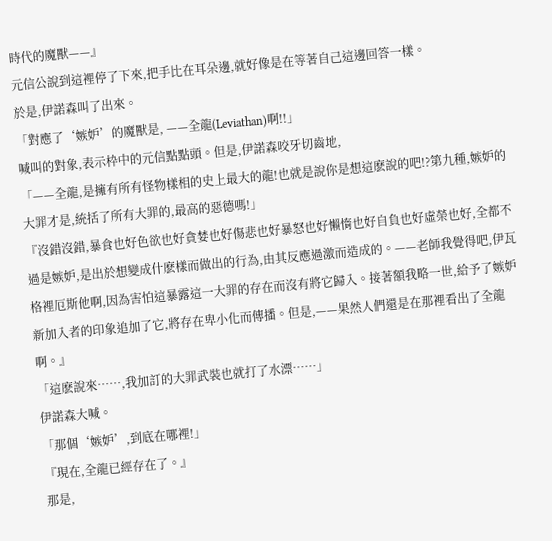時代的魔獸——』
元信公說到這裡停了下來,把手比在耳朵邊,就好像是在等著自己這邊回答一樣。
於是,伊諾森叫了出來。
「對應了‘嫉妒’的魔獸是, ——全龍(Leviathan)啊!!」
喊叫的對象,表示枠中的元信點點頭。但是,伊諾森咬牙切齒地,
「——全龍,是擁有所有怪物樣相的史上最大的龍!也就是說你是想這麽說的吧!?第九種,嫉妒的大罪才是,統括了所有大罪的,最高的惡德嗎!」
『沒錯沒錯,暴食也好色欲也好貪婪也好傷悲也好暴怒也好懶惰也好自負也好虛榮也好,全都不過是嫉妒,是出於想變成什麽樣而做出的行為,由其反應過激而造成的。——老師我覺得吧,伊瓦格裡厄斯他啊,因為害怕這暴露這一大罪的存在而沒有將它歸入。接著額我略一世,給予了嫉妒新加入者的印象追加了它,將存在卑小化而傳播。但是,——果然人們還是在那裡看出了全龍啊。』
「這麽說來……,我加訂的大罪武裝也就打了水漂……」
伊諾森大喊。
「那個‘嫉妒’,到底在哪裡!」
『現在,全龍已經存在了。』
那是,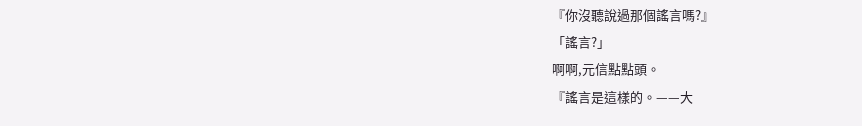『你沒聽說過那個謠言嗎?』
「謠言?」
啊啊,元信點點頭。
『謠言是這樣的。——大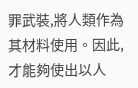罪武裝,將人類作為其材料使用。因此,才能夠使出以人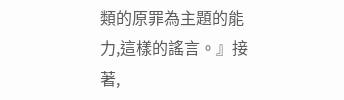類的原罪為主題的能力,這樣的謠言。』接著,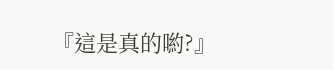『這是真的喲?』